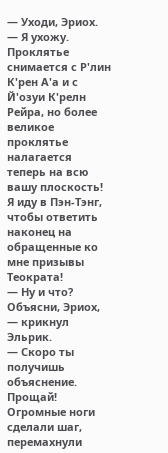— Уходи, Эриох.
— Я ухожу. Проклятье снимается с Р'лин К'рен А'а и с Й'озуи К'релн Рейра, но более великое проклятье налагается теперь на всю вашу плоскость! Я иду в Пэн-Тэнг, чтобы ответить наконец на обращенные ко мне призывы Теократа!
— Ну и что? Объясни, Эриох, — крикнул Эльрик.
— Скоро ты получишь объяснение. Прощай! Огромные ноги сделали шаг, перемахнули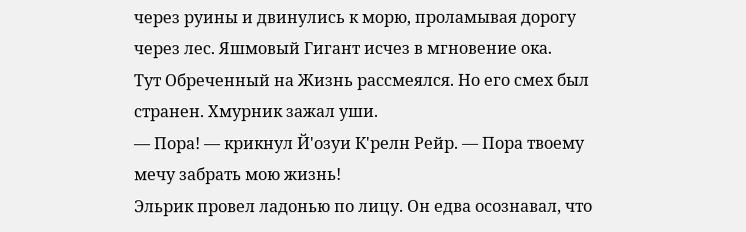через руины и двинулись к морю, проламывая дорогу через лес. Яшмовый Гигант исчез в мгновение ока.
Тут Обреченный на Жизнь рассмеялся. Но его смех был странен. Хмурник зажал уши.
— Пора! — крикнул Й'озуи К'релн Рейр. — Пора твоему мечу забрать мою жизнь!
Эльрик провел ладонью по лицу. Он едва осознавал, что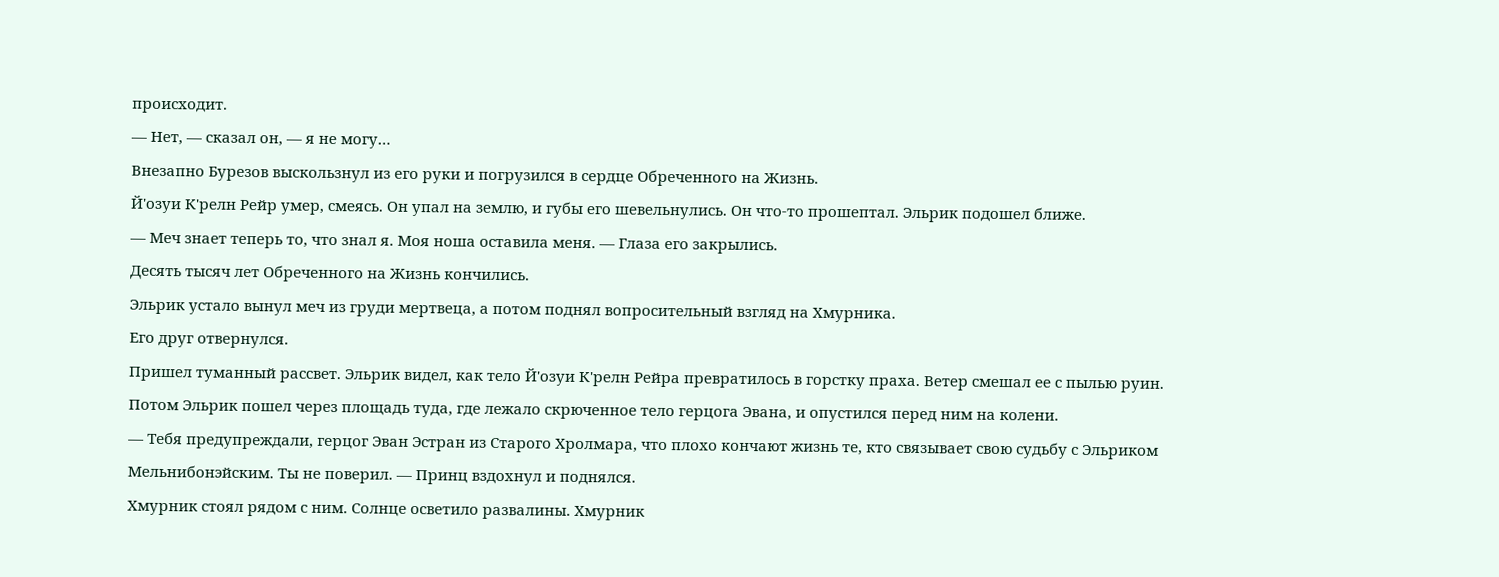происходит.
— Нет, — сказал он, — я не могу…
Внезапно Бурезов выскользнул из его руки и погрузился в сердце Обреченного на Жизнь.
Й'озуи К'релн Рейр умер, смеясь. Он упал на землю, и губы его шевельнулись. Он что-то прошептал. Эльрик подошел ближе.
— Меч знает теперь то, что знал я. Моя ноша оставила меня. — Глаза его закрылись.
Десять тысяч лет Обреченного на Жизнь кончились.
Эльрик устало вынул меч из груди мертвеца, а потом поднял вопросительный взгляд на Хмурника.
Его друг отвернулся.
Пришел туманный рассвет. Эльрик видел, как тело Й'озуи К'релн Рейра превратилось в горстку праха. Ветер смешал ее с пылью руин. Потом Эльрик пошел через площадь туда, где лежало скрюченное тело герцога Эвана, и опустился перед ним на колени.
— Тебя предупреждали, герцог Эван Эстран из Старого Хролмара, что плохо кончают жизнь те, кто связывает свою судьбу с Эльриком Мельнибонэйским. Ты не поверил. — Принц вздохнул и поднялся.
Хмурник стоял рядом с ним. Солнце осветило развалины. Хмурник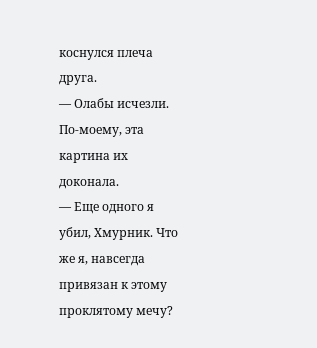коснулся плеча друга.
— Олабы исчезли. По-моему, эта картина их доконала.
— Еще одного я убил, Хмурник. Что же я, навсегда привязан к этому проклятому мечу?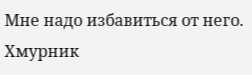Мне надо избавиться от него.
Хмурник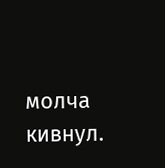молча кивнул.